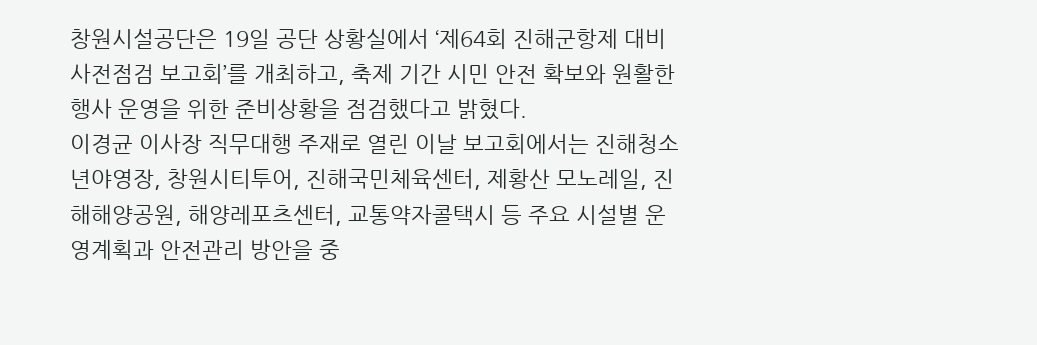창원시설공단은 19일 공단 상황실에서 ‘제64회 진해군항제 대비 사전점검 보고회’를 개최하고, 축제 기간 시민 안전 확보와 원활한 행사 운영을 위한 준비상황을 점검했다고 밝혔다.
이경균 이사장 직무대행 주재로 열린 이날 보고회에서는 진해청소년야영장, 창원시티투어, 진해국민체육센터, 제황산 모노레일, 진해해양공원, 해양레포츠센터, 교통약자콜택시 등 주요 시설별 운영계획과 안전관리 방안을 중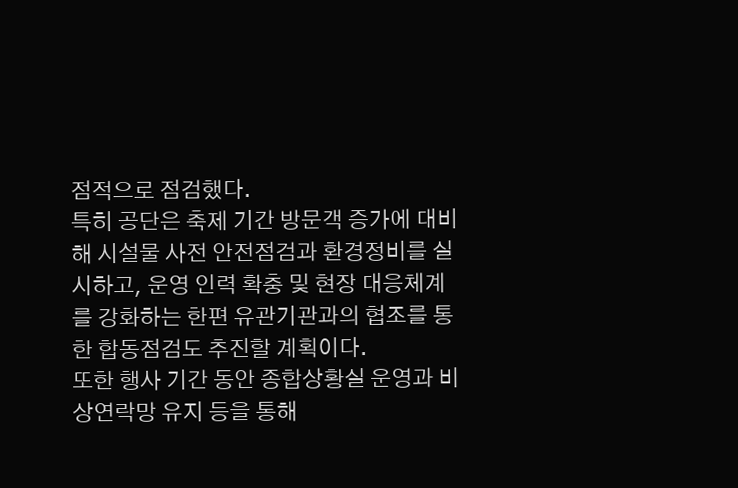점적으로 점검했다.
특히 공단은 축제 기간 방문객 증가에 대비해 시설물 사전 안전점검과 환경정비를 실시하고, 운영 인력 확충 및 현장 대응체계를 강화하는 한편 유관기관과의 협조를 통한 합동점검도 추진할 계획이다.
또한 행사 기간 동안 종합상황실 운영과 비상연락망 유지 등을 통해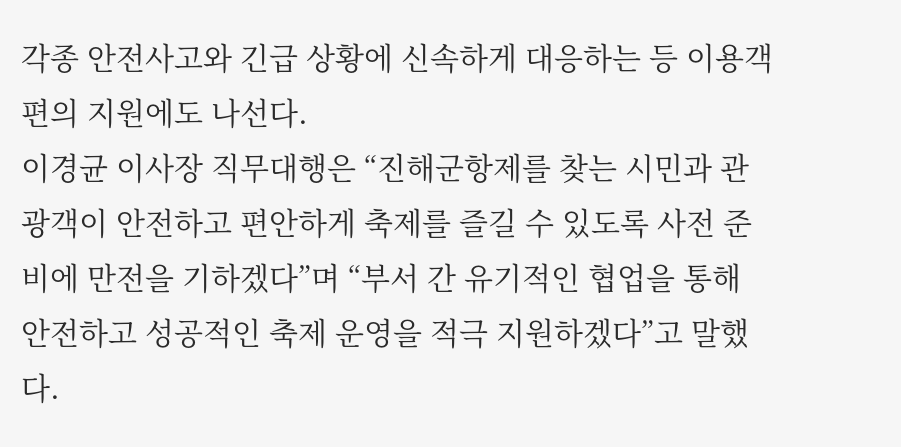각종 안전사고와 긴급 상황에 신속하게 대응하는 등 이용객 편의 지원에도 나선다.
이경균 이사장 직무대행은 “진해군항제를 찾는 시민과 관광객이 안전하고 편안하게 축제를 즐길 수 있도록 사전 준비에 만전을 기하겠다”며 “부서 간 유기적인 협업을 통해 안전하고 성공적인 축제 운영을 적극 지원하겠다”고 말했다.